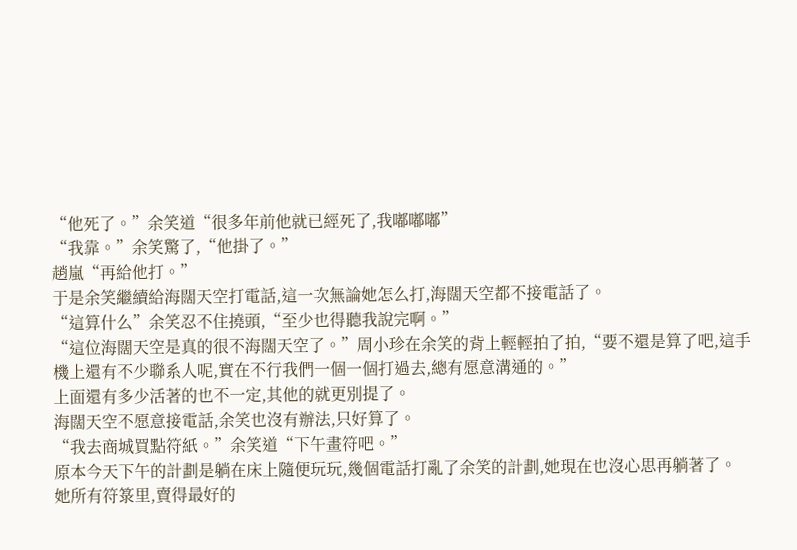“他死了。”余笑道“很多年前他就已經死了,我嘟嘟嘟”
“我靠。”余笑驚了,“他掛了。”
趙嵐“再給他打。”
于是余笑繼續給海闊天空打電話,這一次無論她怎么打,海闊天空都不接電話了。
“這算什么”余笑忍不住撓頭,“至少也得聽我說完啊。”
“這位海闊天空是真的很不海闊天空了。”周小珍在余笑的背上輕輕拍了拍,“要不還是算了吧,這手機上還有不少聯系人呢,實在不行我們一個一個打過去,總有愿意溝通的。”
上面還有多少活著的也不一定,其他的就更別提了。
海闊天空不愿意接電話,余笑也沒有辦法,只好算了。
“我去商城買點符紙。”余笑道“下午畫符吧。”
原本今天下午的計劃是躺在床上隨便玩玩,幾個電話打亂了余笑的計劃,她現在也沒心思再躺著了。
她所有符箓里,賣得最好的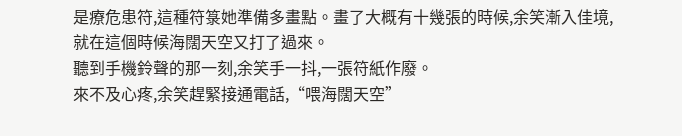是療危患符,這種符箓她準備多畫點。畫了大概有十幾張的時候,余笑漸入佳境,就在這個時候海闊天空又打了過來。
聽到手機鈴聲的那一刻,余笑手一抖,一張符紙作廢。
來不及心疼,余笑趕緊接通電話,“喂海闊天空”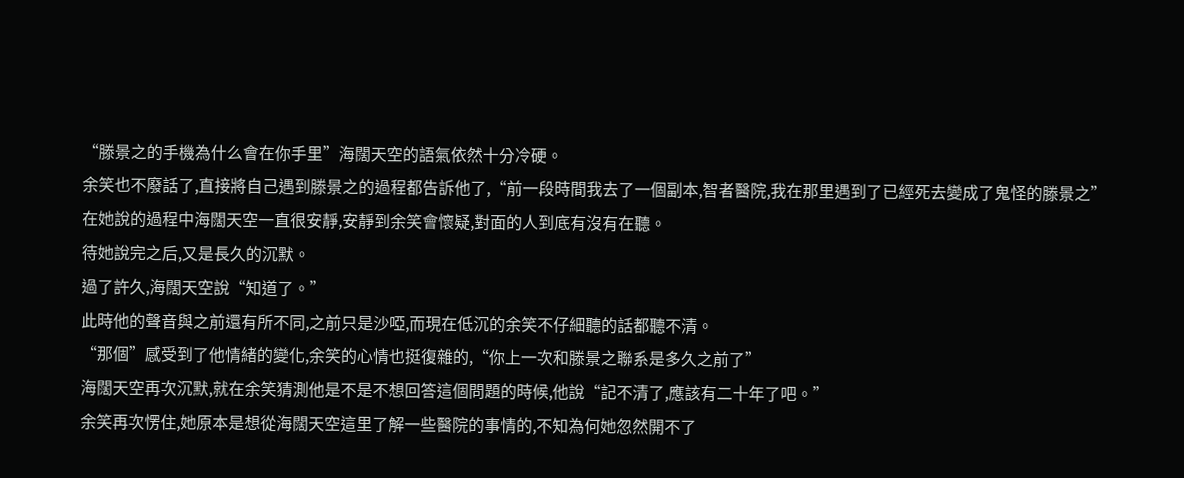“滕景之的手機為什么會在你手里”海闊天空的語氣依然十分冷硬。
余笑也不廢話了,直接將自己遇到滕景之的過程都告訴他了,“前一段時間我去了一個副本,智者醫院,我在那里遇到了已經死去變成了鬼怪的滕景之”
在她說的過程中海闊天空一直很安靜,安靜到余笑會懷疑,對面的人到底有沒有在聽。
待她說完之后,又是長久的沉默。
過了許久,海闊天空說“知道了。”
此時他的聲音與之前還有所不同,之前只是沙啞,而現在低沉的余笑不仔細聽的話都聽不清。
“那個”感受到了他情緒的變化,余笑的心情也挺復雜的,“你上一次和滕景之聯系是多久之前了”
海闊天空再次沉默,就在余笑猜測他是不是不想回答這個問題的時候,他說“記不清了,應該有二十年了吧。”
余笑再次愣住,她原本是想從海闊天空這里了解一些醫院的事情的,不知為何她忽然開不了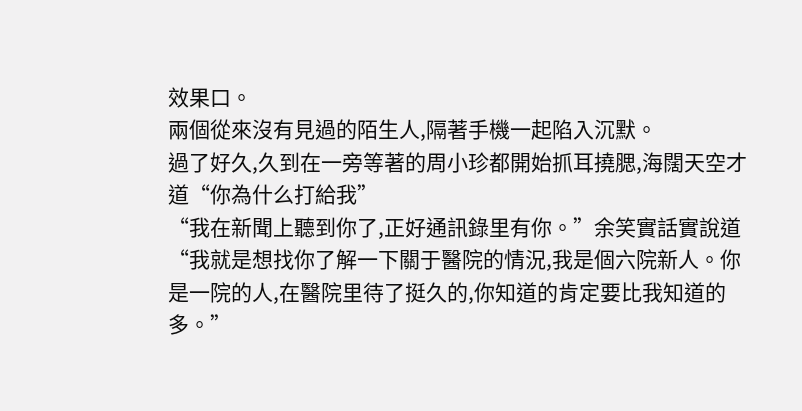效果口。
兩個從來沒有見過的陌生人,隔著手機一起陷入沉默。
過了好久,久到在一旁等著的周小珍都開始抓耳撓腮,海闊天空才道“你為什么打給我”
“我在新聞上聽到你了,正好通訊錄里有你。”余笑實話實說道“我就是想找你了解一下關于醫院的情況,我是個六院新人。你是一院的人,在醫院里待了挺久的,你知道的肯定要比我知道的多。”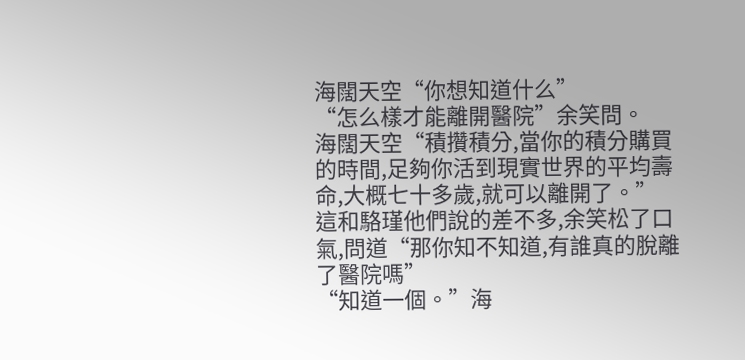海闊天空“你想知道什么”
“怎么樣才能離開醫院”余笑問。
海闊天空“積攢積分,當你的積分購買的時間,足夠你活到現實世界的平均壽命,大概七十多歲,就可以離開了。”
這和駱瑾他們說的差不多,余笑松了口氣,問道“那你知不知道,有誰真的脫離了醫院嗎”
“知道一個。”海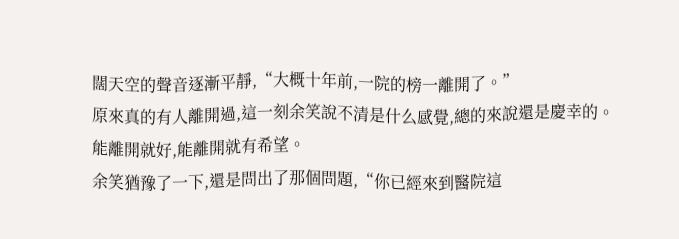闊天空的聲音逐漸平靜,“大概十年前,一院的榜一離開了。”
原來真的有人離開過,這一刻余笑說不清是什么感覺,總的來說還是慶幸的。能離開就好,能離開就有希望。
余笑猶豫了一下,還是問出了那個問題,“你已經來到醫院這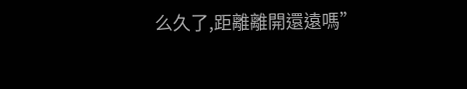么久了,距離離開還遠嗎”